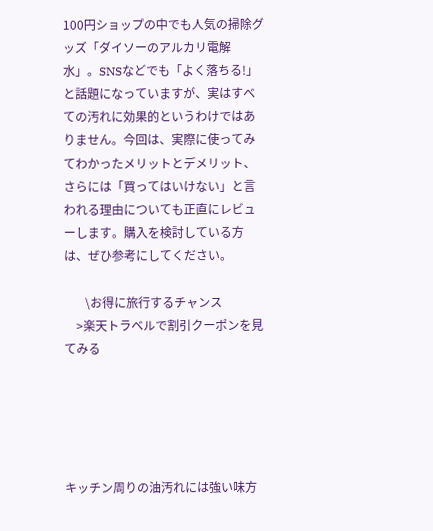100円ショップの中でも人気の掃除グッズ「ダイソーのアルカリ電解水」。SNSなどでも「よく落ちる!」と話題になっていますが、実はすべての汚れに効果的というわけではありません。今回は、実際に使ってみてわかったメリットとデメリット、さらには「買ってはいけない」と言われる理由についても正直にレビューします。購入を検討している方は、ぜひ参考にしてください。

       \お得に旅行するチャンス
    >楽天トラベルで割引クーポンを見てみる





キッチン周りの油汚れには強い味方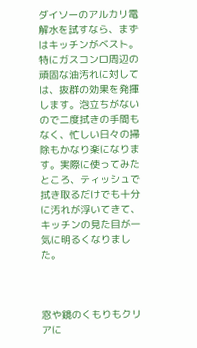ダイソーのアルカリ電解水を試すなら、まずはキッチンがベスト。特にガスコンロ周辺の頑固な油汚れに対しては、抜群の効果を発揮します。泡立ちがないので二度拭きの手間もなく、忙しい日々の掃除もかなり楽になります。実際に使ってみたところ、ティッシュで拭き取るだけでも十分に汚れが浮いてきて、キッチンの見た目が一気に明るくなりました。



窓や鏡のくもりもクリアに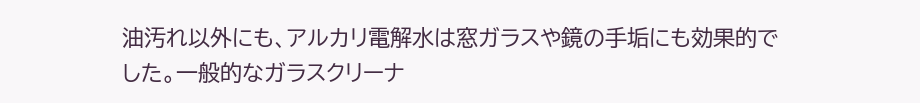油汚れ以外にも、アルカリ電解水は窓ガラスや鏡の手垢にも効果的でした。一般的なガラスクリーナ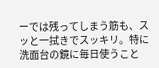ーでは残ってしまう筋も、スッと一拭きでスッキリ。特に洗面台の鏡に毎日使うこと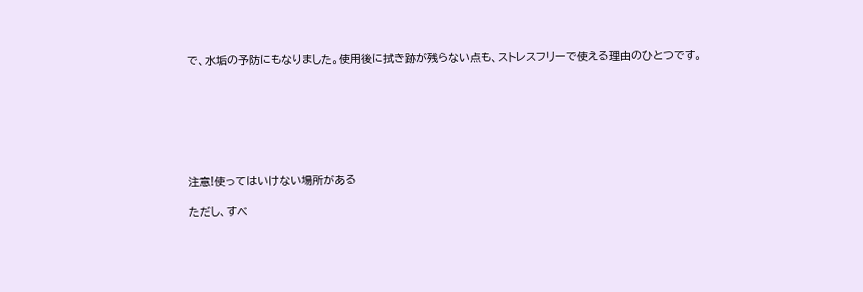で、水垢の予防にもなりました。使用後に拭き跡が残らない点も、ストレスフリーで使える理由のひとつです。







注意!使ってはいけない場所がある

ただし、すべ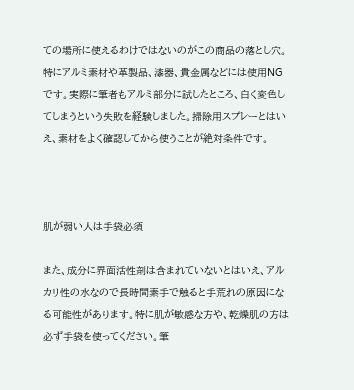ての場所に使えるわけではないのがこの商品の落とし穴。特にアルミ素材や革製品、漆器、貴金属などには使用NGです。実際に筆者もアルミ部分に試したところ、白く変色してしまうという失敗を経験しました。掃除用スプレーとはいえ、素材をよく確認してから使うことが絶対条件です。



肌が弱い人は手袋必須

また、成分に界面活性剤は含まれていないとはいえ、アルカリ性の水なので長時間素手で触ると手荒れの原因になる可能性があります。特に肌が敏感な方や、乾燥肌の方は必ず手袋を使ってください。筆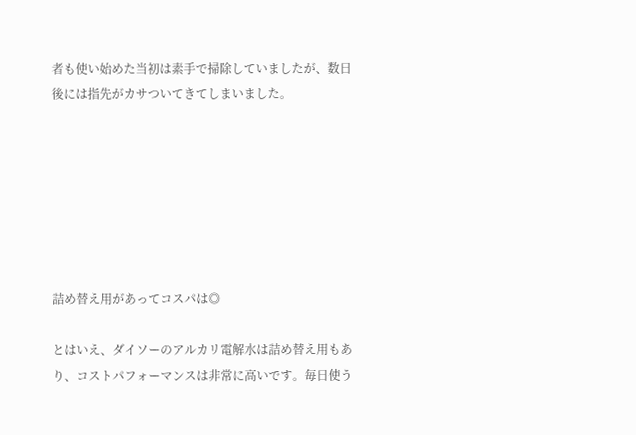者も使い始めた当初は素手で掃除していましたが、数日後には指先がカサついてきてしまいました。







詰め替え用があってコスパは◎

とはいえ、ダイソーのアルカリ電解水は詰め替え用もあり、コストパフォーマンスは非常に高いです。毎日使う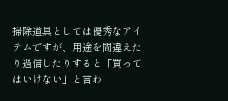掃除道具としては優秀なアイテムですが、用途を間違えたり過信したりすると「買ってはいけない」と言わ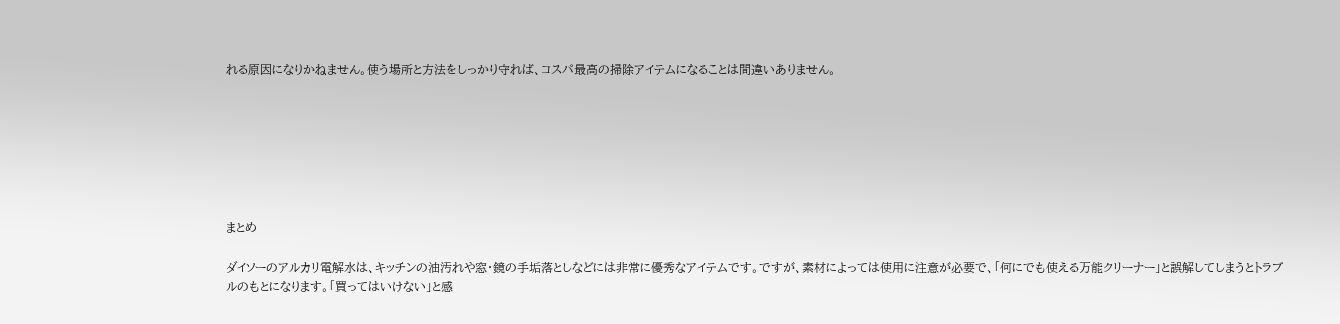れる原因になりかねません。使う場所と方法をしっかり守れば、コスパ最高の掃除アイテムになることは間違いありません。







まとめ

ダイソーのアルカリ電解水は、キッチンの油汚れや窓・鏡の手垢落としなどには非常に優秀なアイテムです。ですが、素材によっては使用に注意が必要で、「何にでも使える万能クリーナー」と誤解してしまうとトラブルのもとになります。「買ってはいけない」と感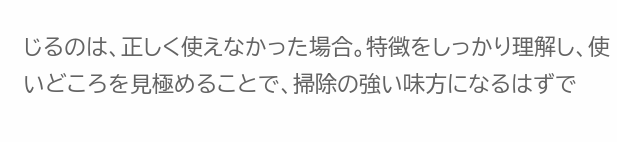じるのは、正しく使えなかった場合。特徴をしっかり理解し、使いどころを見極めることで、掃除の強い味方になるはずで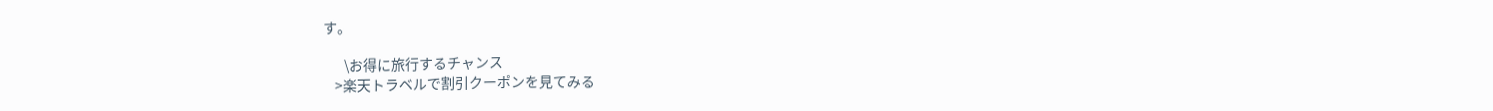す。

       \お得に旅行するチャンス
    >楽天トラベルで割引クーポンを見てみる